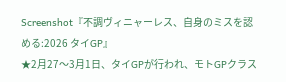Screenshot『不調ヴィニャーレス、自身のミスを認める:2026 タイGP』
★2月27〜3月1日、タイGPが行われ、モトGPクラス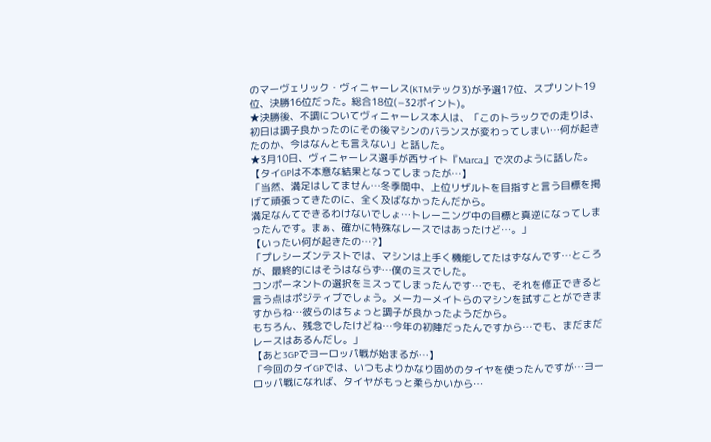のマーヴェリック・ヴィニャーレス(KTMテック3)が予選17位、スプリント19位、決勝16位だった。総合18位(−32ポイント)。
★決勝後、不調についてヴィニャーレス本人は、「このトラックでの走りは、初日は調子良かったのにその後マシンのバランスが変わってしまい…何が起きたのか、今はなんとも言えない」と話した。
★3月10日、ヴィニャーレス選手が西サイト『Marca』で次のように話した。
【タイGPは不本意な結果となってしまったが…】
「当然、満足はしてません…冬季間中、上位リザルトを目指すと言う目標を掲げて頑張ってきたのに、全く及ばなかったんだから。
満足なんてできるわけないでしょ…トレーニング中の目標と真逆になってしまったんです。まぁ、確かに特殊なレースではあったけど…。」
【いったい何が起きたの…?】
「プレシーズンテストでは、マシンは上手く機能してたはずなんです…ところが、最終的にはそうはならず…僕のミスでした。
コンポーネントの選択をミスってしまったんです…でも、それを修正できると言う点はポジティブでしょう。メーカーメイトらのマシンを試すことができますからね…彼らのはちょっと調子が良かったようだから。
もちろん、残念でしたけどね…今年の初陣だったんですから…でも、まだまだレースはあるんだし。」
【あと3GPでヨーロッパ戦が始まるが…】
「今回のタイGPでは、いつもよりかなり固めのタイヤを使ったんですが…ヨーロッパ戦になれば、タイヤがもっと柔らかいから…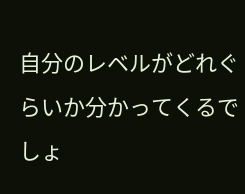自分のレベルがどれぐらいか分かってくるでしょ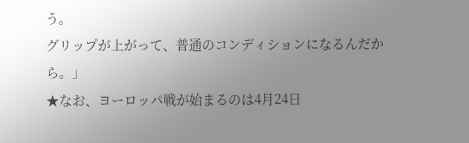う。
グリップが上がって、普通のコンディションになるんだから。」
★なお、ヨーロッパ戦が始まるのは4月24日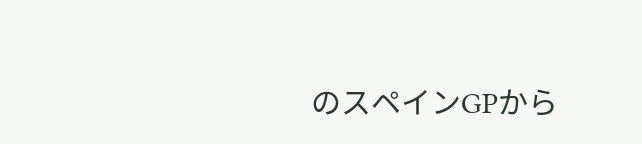のスペインGPから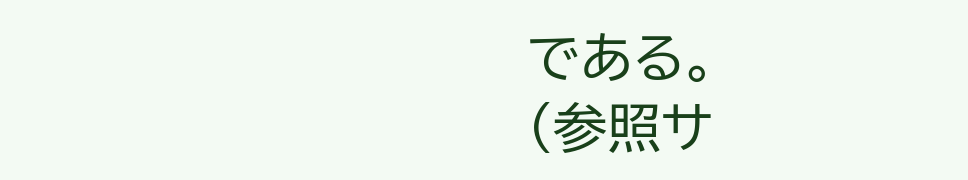である。
(参照サ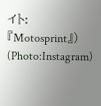イト:『Motosprint』)
(Photo:Instagram)